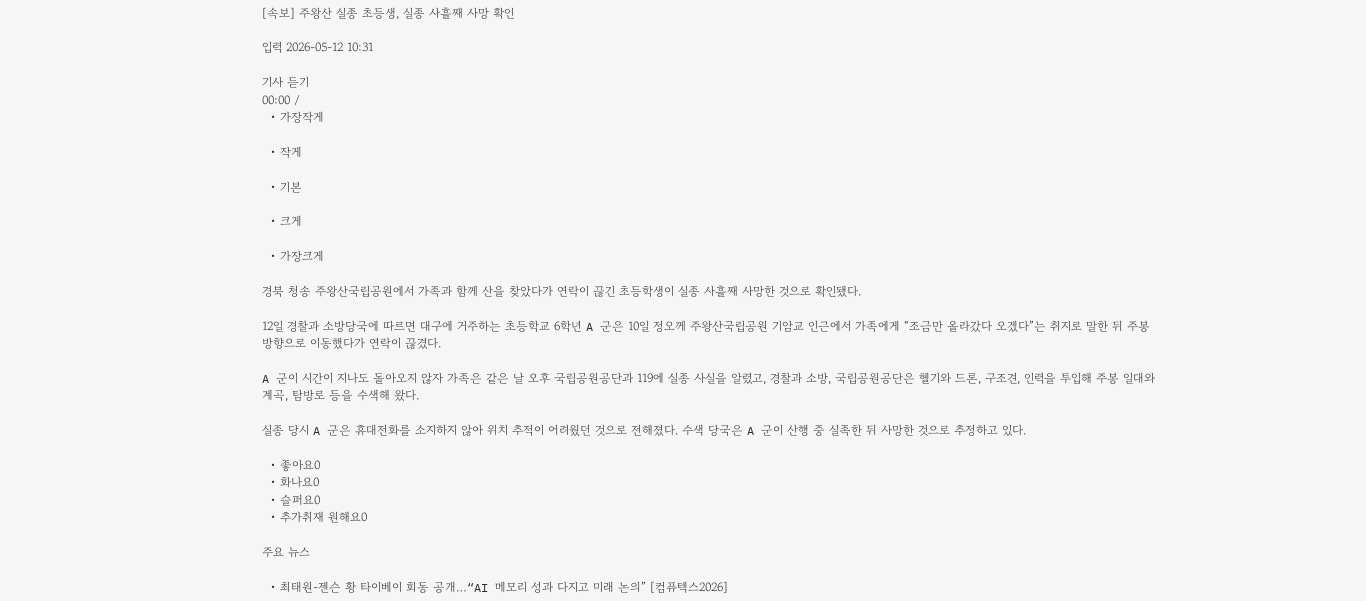[속보] 주왕산 실종 초등생, 실종 사흘째 사망 확인

입력 2026-05-12 10:31

기사 듣기
00:00 /
  • 가장작게

  • 작게

  • 기본

  • 크게

  • 가장크게

경북 청송 주왕산국립공원에서 가족과 함께 산을 찾았다가 연락이 끊긴 초등학생이 실종 사흘째 사망한 것으로 확인됐다.

12일 경찰과 소방당국에 따르면 대구에 거주하는 초등학교 6학년 A 군은 10일 정오께 주왕산국립공원 기암교 인근에서 가족에게 “조금만 올라갔다 오겠다”는 취지로 말한 뒤 주봉 방향으로 이동했다가 연락이 끊겼다.

A 군이 시간이 지나도 돌아오지 않자 가족은 같은 날 오후 국립공원공단과 119에 실종 사실을 알렸고, 경찰과 소방, 국립공원공단은 헬기와 드론, 구조견, 인력을 투입해 주봉 일대와 계곡, 탐방로 등을 수색해 왔다.

실종 당시 A 군은 휴대전화를 소지하지 않아 위치 추적이 어려웠던 것으로 전해졌다. 수색 당국은 A 군이 산행 중 실족한 뒤 사망한 것으로 추정하고 있다.

  • 좋아요0
  • 화나요0
  • 슬퍼요0
  • 추가취재 원해요0

주요 뉴스

  • 최태원-젠슨 황 타이베이 회동 공개…“AI 메모리 성과 다지고 미래 논의” [컴퓨텍스2026]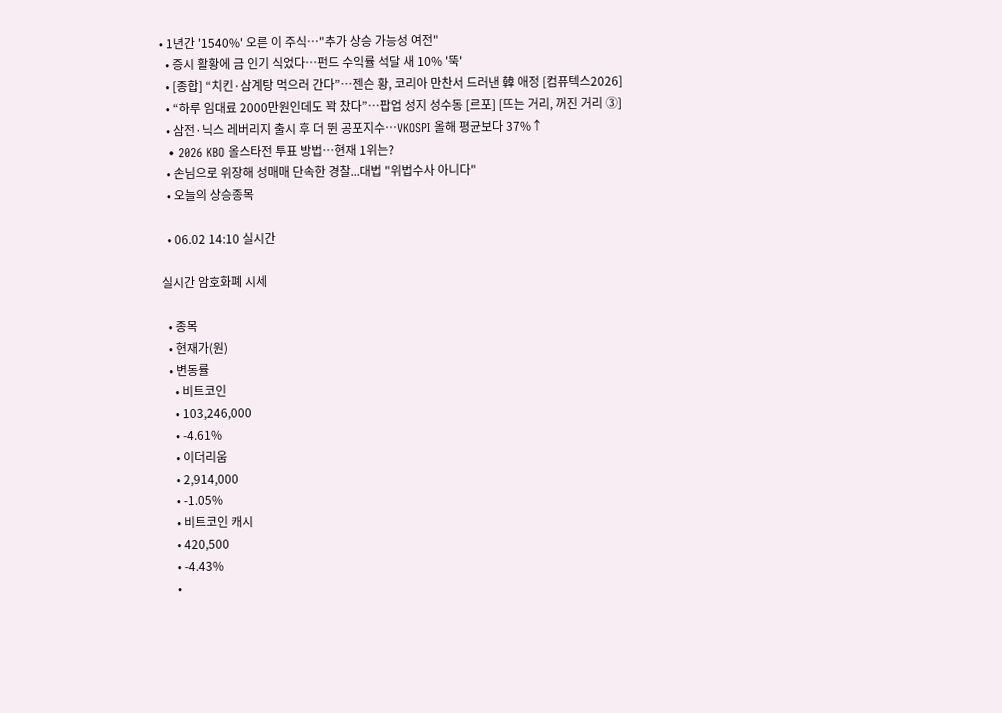• 1년간 '1540%' 오른 이 주식…"추가 상승 가능성 여전"
  • 증시 활황에 금 인기 식었다…펀드 수익률 석달 새 10% '뚝'
  • [종합] “치킨·삼계탕 먹으러 간다”…젠슨 황, 코리아 만찬서 드러낸 韓 애정 [컴퓨텍스2026]
  • “하루 임대료 2000만원인데도 꽉 찼다”⋯팝업 성지 성수동 [르포] [뜨는 거리, 꺼진 거리 ③]
  • 삼전·닉스 레버리지 출시 후 더 뛴 공포지수…VKOSPI 올해 평균보다 37%↑
  • 2026 KBO 올스타전 투표 방법…현재 1위는?
  • 손님으로 위장해 성매매 단속한 경찰...대법 "위법수사 아니다"
  • 오늘의 상승종목

  • 06.02 14:10 실시간

실시간 암호화폐 시세

  • 종목
  • 현재가(원)
  • 변동률
    • 비트코인
    • 103,246,000
    • -4.61%
    • 이더리움
    • 2,914,000
    • -1.05%
    • 비트코인 캐시
    • 420,500
    • -4.43%
    •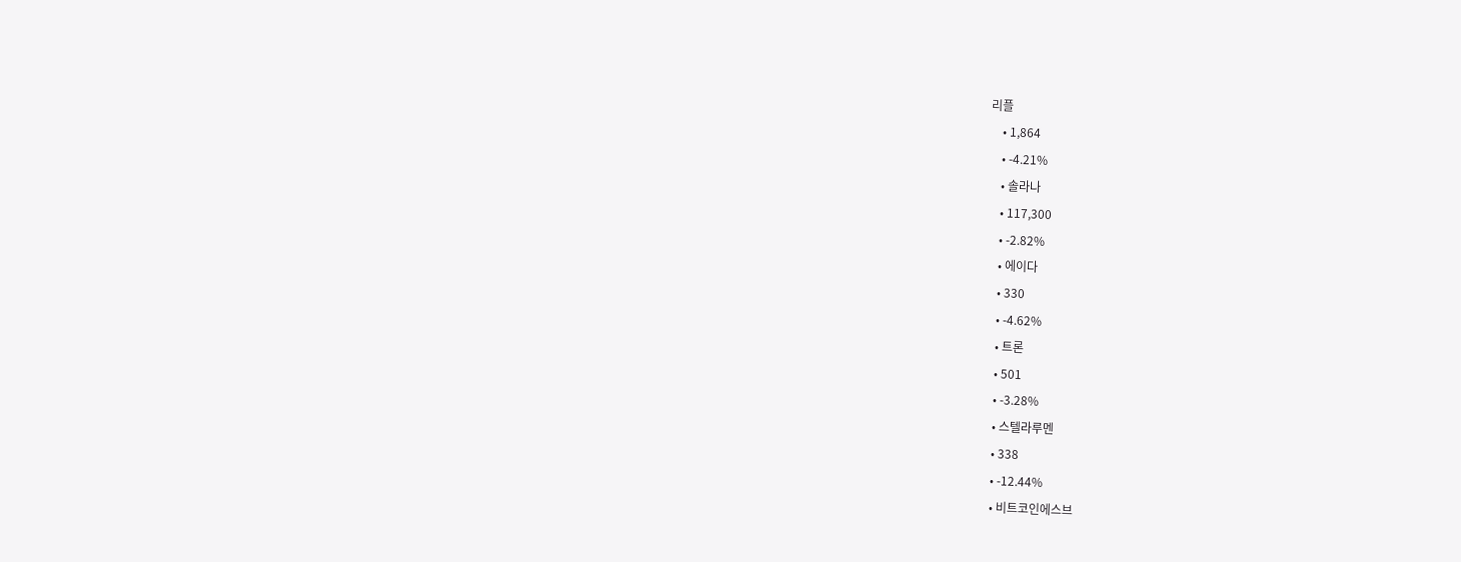리플
    • 1,864
    • -4.21%
    • 솔라나
    • 117,300
    • -2.82%
    • 에이다
    • 330
    • -4.62%
    • 트론
    • 501
    • -3.28%
    • 스텔라루멘
    • 338
    • -12.44%
    • 비트코인에스브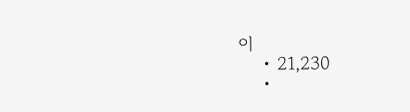이
    • 21,230
    •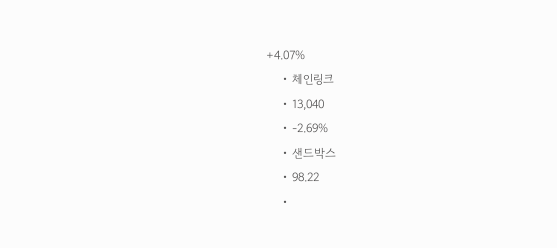+4.07%
    • 체인링크
    • 13,040
    • -2.69%
    • 샌드박스
    • 98.22
    •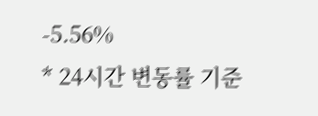-5.56%
* 24시간 변동률 기준